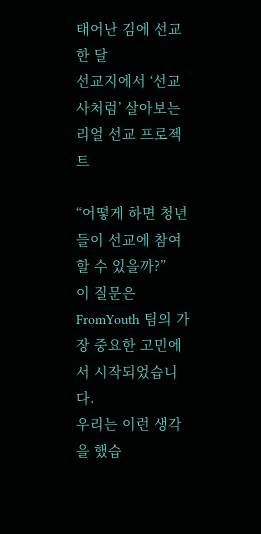태어난 김에 선교 한 달
선교지에서 ‘선교사처럼’ 살아보는 리얼 선교 프로젝트

“어떻게 하면 청년들이 선교에 참여할 수 있을까?”
이 질문은 FromYouth 팀의 가장 중요한 고민에서 시작되었습니다.
우리는 이런 생각을 했습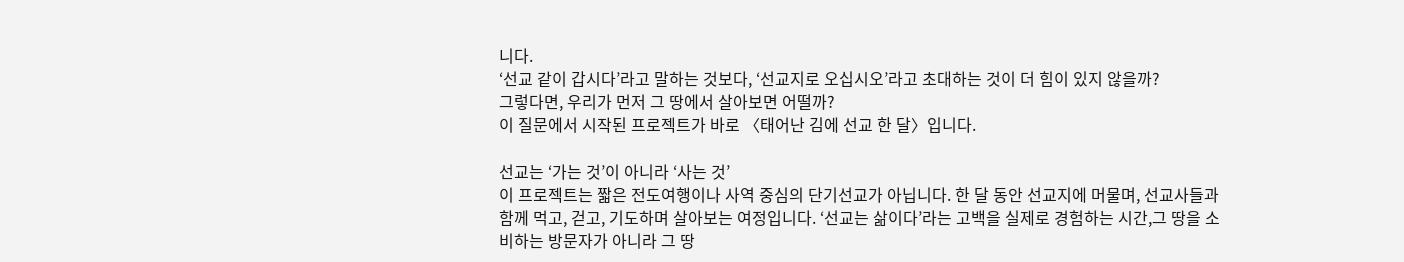니다.
‘선교 같이 갑시다’라고 말하는 것보다, ‘선교지로 오십시오’라고 초대하는 것이 더 힘이 있지 않을까?
그렇다면, 우리가 먼저 그 땅에서 살아보면 어떨까?
이 질문에서 시작된 프로젝트가 바로 〈태어난 김에 선교 한 달〉입니다.

선교는 ‘가는 것’이 아니라 ‘사는 것’
이 프로젝트는 짧은 전도여행이나 사역 중심의 단기선교가 아닙니다. 한 달 동안 선교지에 머물며, 선교사들과 함께 먹고, 걷고, 기도하며 살아보는 여정입니다. ‘선교는 삶이다’라는 고백을 실제로 경험하는 시간,그 땅을 소비하는 방문자가 아니라 그 땅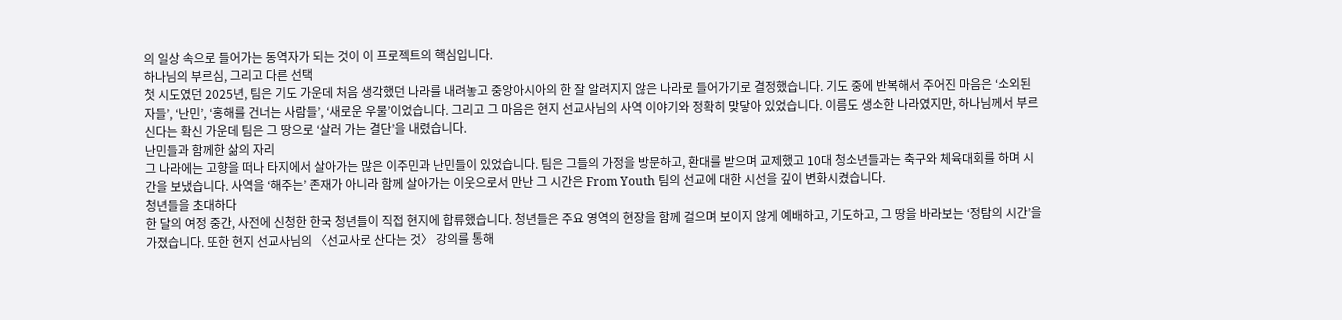의 일상 속으로 들어가는 동역자가 되는 것이 이 프로젝트의 핵심입니다.
하나님의 부르심, 그리고 다른 선택
첫 시도였던 2025년, 팀은 기도 가운데 처음 생각했던 나라를 내려놓고 중앙아시아의 한 잘 알려지지 않은 나라로 들어가기로 결정했습니다. 기도 중에 반복해서 주어진 마음은 ‘소외된 자들’, ‘난민’, ‘홍해를 건너는 사람들’, ‘새로운 우물’이었습니다. 그리고 그 마음은 현지 선교사님의 사역 이야기와 정확히 맞닿아 있었습니다. 이름도 생소한 나라였지만, 하나님께서 부르신다는 확신 가운데 팀은 그 땅으로 ‘살러 가는 결단’을 내렸습니다.
난민들과 함께한 삶의 자리
그 나라에는 고향을 떠나 타지에서 살아가는 많은 이주민과 난민들이 있었습니다. 팀은 그들의 가정을 방문하고, 환대를 받으며 교제했고 10대 청소년들과는 축구와 체육대회를 하며 시간을 보냈습니다. 사역을 ‘해주는’ 존재가 아니라 함께 살아가는 이웃으로서 만난 그 시간은 From Youth 팀의 선교에 대한 시선을 깊이 변화시켰습니다.
청년들을 초대하다
한 달의 여정 중간, 사전에 신청한 한국 청년들이 직접 현지에 합류했습니다. 청년들은 주요 영역의 현장을 함께 걸으며 보이지 않게 예배하고, 기도하고, 그 땅을 바라보는 ‘정탐의 시간’을 가졌습니다. 또한 현지 선교사님의 〈선교사로 산다는 것〉 강의를 통해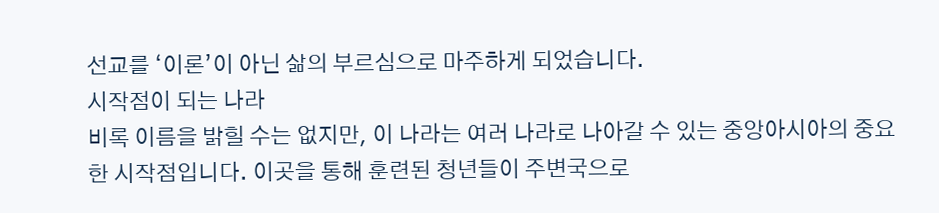선교를 ‘이론’이 아닌 삶의 부르심으로 마주하게 되었습니다.
시작점이 되는 나라
비록 이름을 밝힐 수는 없지만, 이 나라는 여러 나라로 나아갈 수 있는 중앙아시아의 중요한 시작점입니다. 이곳을 통해 훈련된 청년들이 주변국으로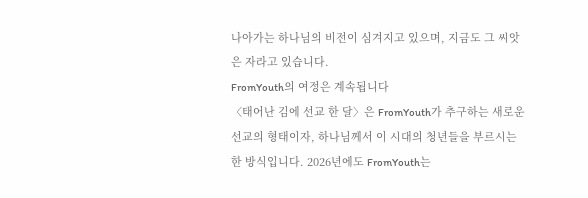나아가는 하나님의 비전이 심겨지고 있으며, 지금도 그 씨앗은 자라고 있습니다.
FromYouth의 여정은 계속됩니다
〈태어난 김에 선교 한 달〉은 FromYouth가 추구하는 새로운 선교의 형태이자, 하나님께서 이 시대의 청년들을 부르시는 한 방식입니다. 2026년에도 FromYouth는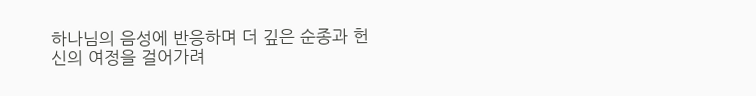하나님의 음성에 반응하며 더 깊은 순종과 헌신의 여정을 걸어가려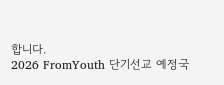합니다.
2026 FromYouth 단기선교 예정국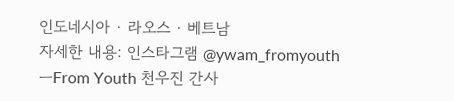인도네시아 · 라오스 · 베트남
자세한 내용: 인스타그램 @ywam_fromyouth
ㅡFrom Youth 천우진 간사